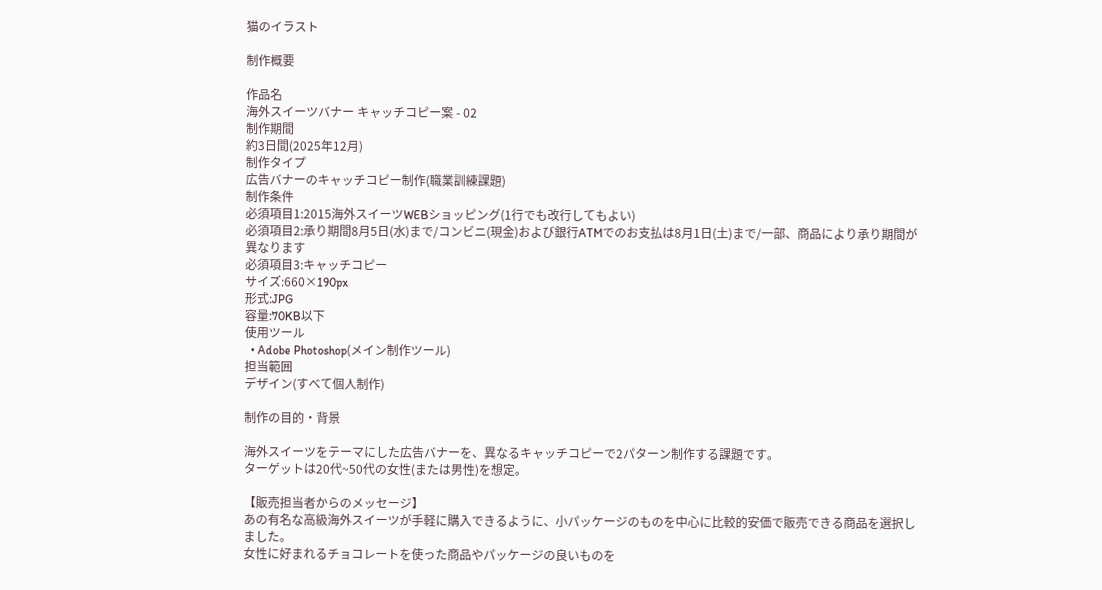猫のイラスト

制作概要

作品名
海外スイーツバナー キャッチコピー案 - 02
制作期間
約3日間(2025年12月)
制作タイプ
広告バナーのキャッチコピー制作(職業訓練課題)
制作条件
必須項目1:2015海外スイーツWEBショッピング(1行でも改行してもよい)
必須項目2:承り期間8月5日(水)まで/コンビニ(現金)および銀行ATMでのお支払は8月1日(土)まで/一部、商品により承り期間が異なります
必須項目3:キャッチコピー
サイズ:660×190px
形式:JPG
容量:70KB以下
使用ツール
  • Adobe Photoshop(メイン制作ツール)
担当範囲
デザイン(すべて個人制作)

制作の目的・背景

海外スイーツをテーマにした広告バナーを、異なるキャッチコピーで2パターン制作する課題です。
ターゲットは20代~50代の女性(または男性)を想定。

【販売担当者からのメッセージ】
あの有名な高級海外スイーツが手軽に購入できるように、小パッケージのものを中心に比較的安価で販売できる商品を選択しました。
女性に好まれるチョコレートを使った商品やパッケージの良いものを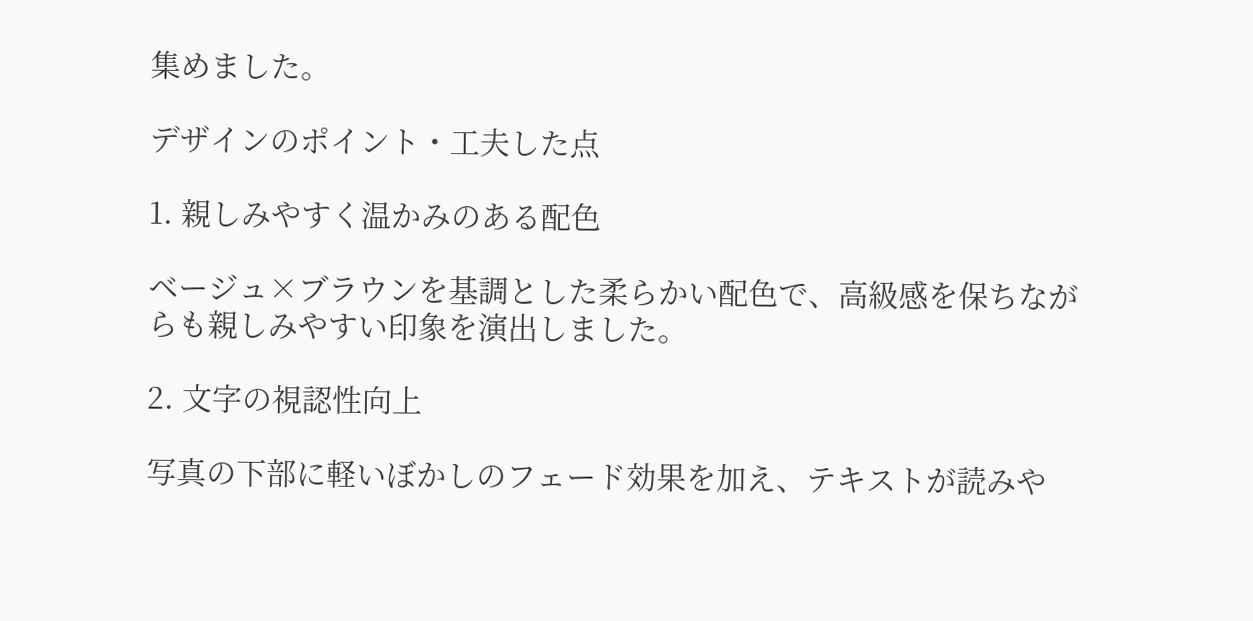集めました。

デザインのポイント・工夫した点

1. 親しみやすく温かみのある配色

ベージュ×ブラウンを基調とした柔らかい配色で、高級感を保ちながらも親しみやすい印象を演出しました。

2. 文字の視認性向上

写真の下部に軽いぼかしのフェード効果を加え、テキストが読みや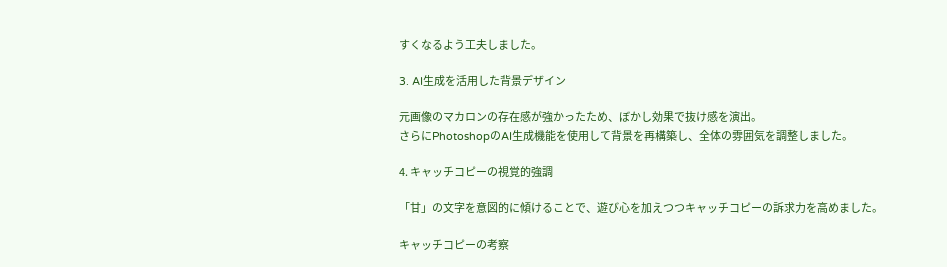すくなるよう工夫しました。

3. AI生成を活用した背景デザイン

元画像のマカロンの存在感が強かったため、ぼかし効果で抜け感を演出。
さらにPhotoshopのAI生成機能を使用して背景を再構築し、全体の雰囲気を調整しました。

4. キャッチコピーの視覚的強調

「甘」の文字を意図的に傾けることで、遊び心を加えつつキャッチコピーの訴求力を高めました。

キャッチコピーの考察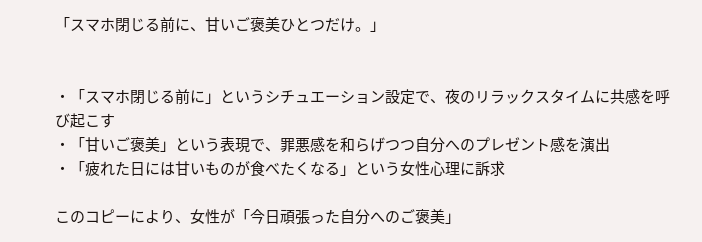「スマホ閉じる前に、甘いご褒美ひとつだけ。」


・「スマホ閉じる前に」というシチュエーション設定で、夜のリラックスタイムに共感を呼び起こす
・「甘いご褒美」という表現で、罪悪感を和らげつつ自分へのプレゼント感を演出
・「疲れた日には甘いものが食べたくなる」という女性心理に訴求

このコピーにより、女性が「今日頑張った自分へのご褒美」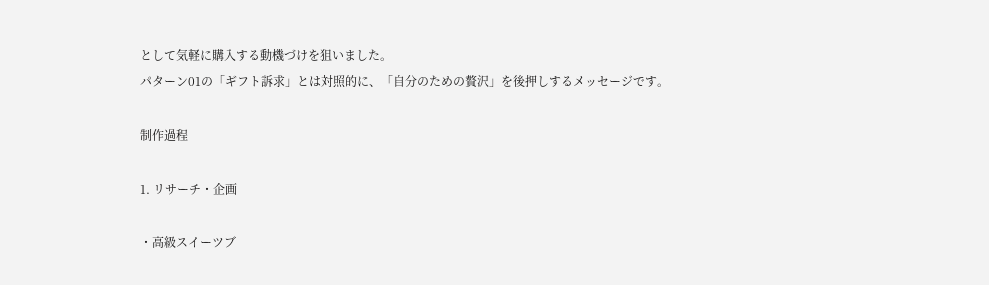として気軽に購入する動機づけを狙いました。
パターン01の「ギフト訴求」とは対照的に、「自分のための贅沢」を後押しするメッセージです。

制作過程

1. リサーチ・企画

・高級スイーツブ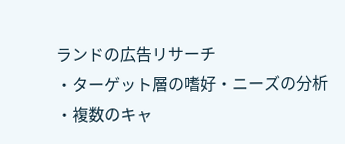ランドの広告リサーチ
・ターゲット層の嗜好・ニーズの分析
・複数のキャ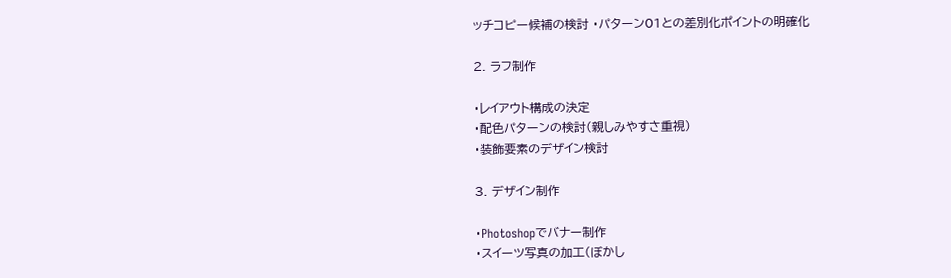ッチコピー候補の検討 ・パターン01との差別化ポイントの明確化

2. ラフ制作

・レイアウト構成の決定
・配色パターンの検討(親しみやすさ重視)
・装飾要素のデザイン検討

3. デザイン制作

・Photoshopでバナー制作
・スイーツ写真の加工(ぼかし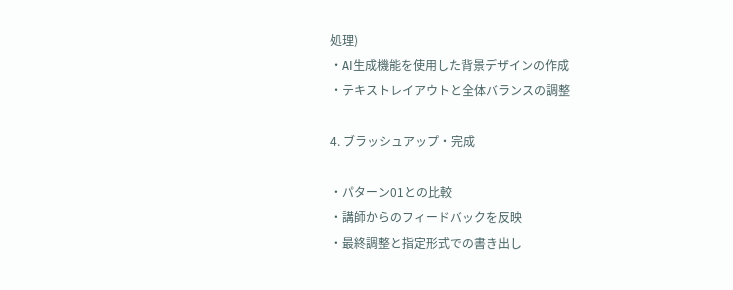処理)
・AI生成機能を使用した背景デザインの作成
・テキストレイアウトと全体バランスの調整

4. ブラッシュアップ・完成

・パターン01との比較
・講師からのフィードバックを反映
・最終調整と指定形式での書き出し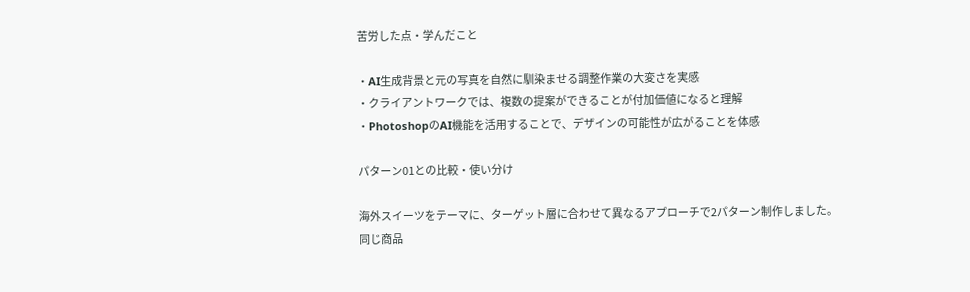苦労した点・学んだこと

・AI生成背景と元の写真を自然に馴染ませる調整作業の大変さを実感
・クライアントワークでは、複数の提案ができることが付加価値になると理解
・PhotoshopのAI機能を活用することで、デザインの可能性が広がることを体感

パターン01との比較・使い分け

海外スイーツをテーマに、ターゲット層に合わせて異なるアプローチで2パターン制作しました。
同じ商品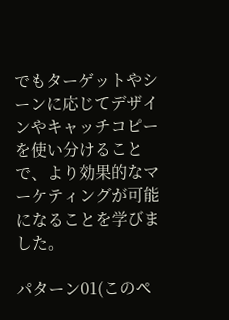でもターゲットやシーンに応じてデザインやキャッチコピーを使い分けることで、より効果的なマーケティングが可能になることを学びました。

パターン01(このペ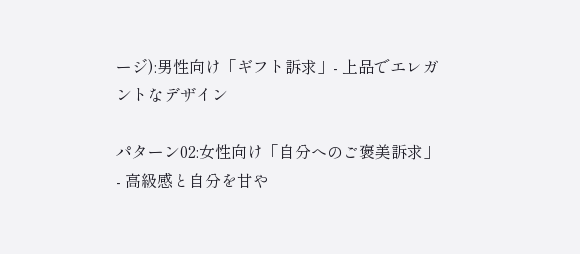ージ):男性向け「ギフト訴求」- 上品でエレガントなデザイン

パターン02:女性向け「自分へのご褒美訴求」- 高級感と自分を甘や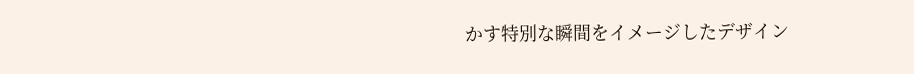かす特別な瞬間をイメージしたデザイン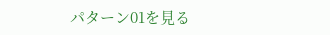パターン01を見る